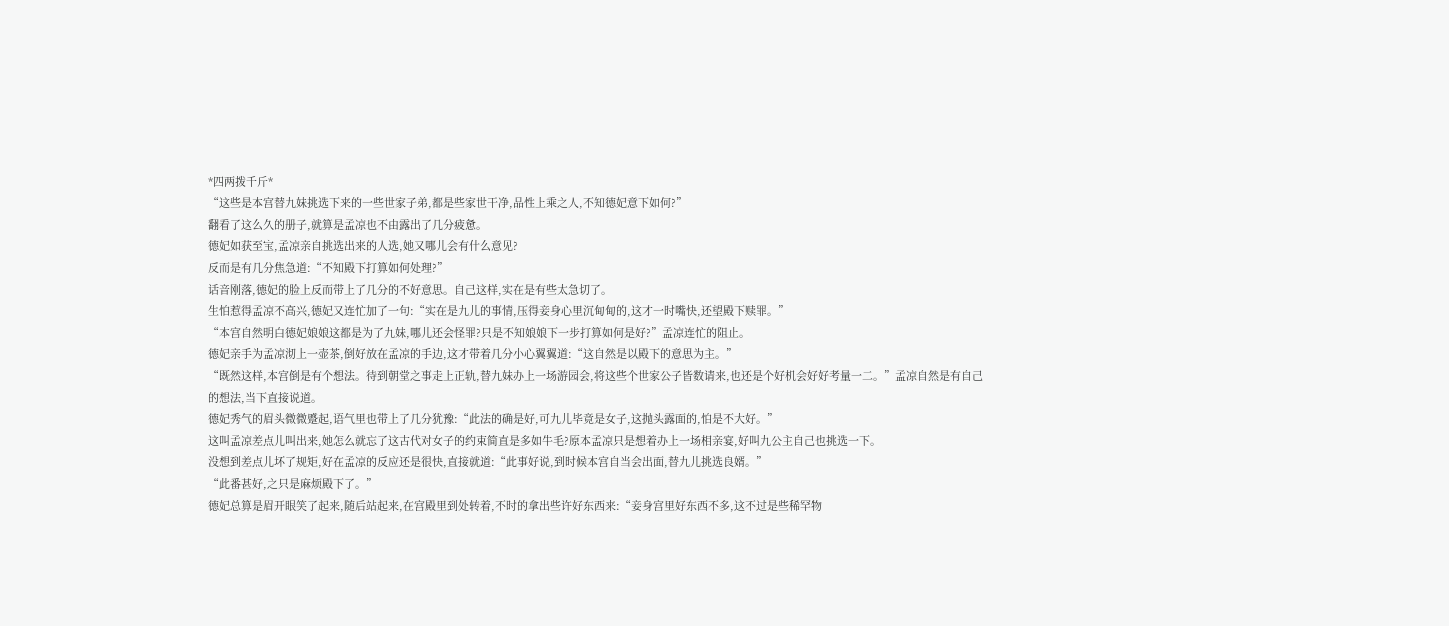*四两拨千斤*
“这些是本宫替九妹挑选下来的一些世家子弟,都是些家世干净,品性上乘之人,不知德妃意下如何?”
翻看了这么久的册子,就算是孟凉也不由露出了几分疲惫。
德妃如获至宝,孟凉亲自挑选出来的人选,她又哪儿会有什么意见?
反而是有几分焦急道:“不知殿下打算如何处理?”
话音刚落,德妃的脸上反而带上了几分的不好意思。自己这样,实在是有些太急切了。
生怕惹得孟凉不高兴,德妃又连忙加了一句:“实在是九儿的事情,压得妾身心里沉甸甸的,这才一时嘴快,还望殿下赎罪。”
“本宫自然明白德妃娘娘这都是为了九妹,哪儿还会怪罪?只是不知娘娘下一步打算如何是好?”孟凉连忙的阻止。
德妃亲手为孟凉沏上一壶茶,倒好放在孟凉的手边,这才带着几分小心翼翼道:“这自然是以殿下的意思为主。”
“既然这样,本宫倒是有个想法。待到朝堂之事走上正轨,替九妹办上一场游园会,将这些个世家公子皆数请来,也还是个好机会好好考量一二。”孟凉自然是有自己的想法,当下直接说道。
德妃秀气的眉头微微蹙起,语气里也带上了几分犹豫:“此法的确是好,可九儿毕竟是女子,这抛头露面的,怕是不大好。”
这叫孟凉差点儿叫出来,她怎么就忘了这古代对女子的约束简直是多如牛毛?原本孟凉只是想着办上一场相亲宴,好叫九公主自己也挑选一下。
没想到差点儿坏了规矩,好在孟凉的反应还是很快,直接就道:“此事好说,到时候本宫自当会出面,替九儿挑选良婿。”
“此番甚好,之只是麻烦殿下了。”
德妃总算是眉开眼笑了起来,随后站起来,在宫殿里到处转着,不时的拿出些许好东西来:“妾身宫里好东西不多,这不过是些稀罕物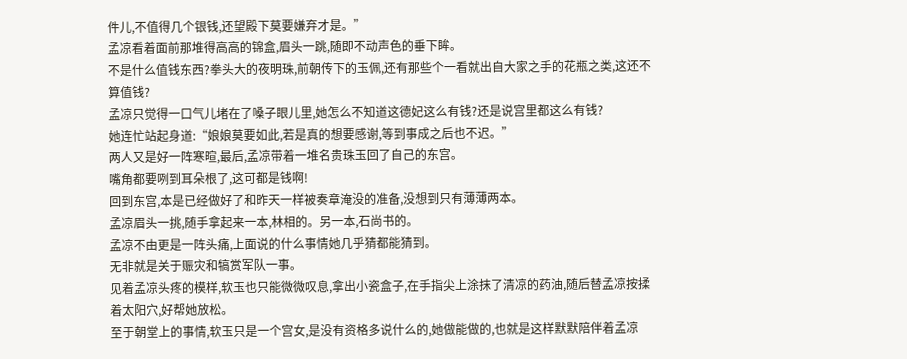件儿,不值得几个银钱,还望殿下莫要嫌弃才是。”
孟凉看着面前那堆得高高的锦盒,眉头一跳,随即不动声色的垂下眸。
不是什么值钱东西?拳头大的夜明珠,前朝传下的玉佩,还有那些个一看就出自大家之手的花瓶之类,这还不算值钱?
孟凉只觉得一口气儿堵在了嗓子眼儿里,她怎么不知道这德妃这么有钱?还是说宫里都这么有钱?
她连忙站起身道:“娘娘莫要如此,若是真的想要感谢,等到事成之后也不迟。”
两人又是好一阵寒暄,最后,孟凉带着一堆名贵珠玉回了自己的东宫。
嘴角都要咧到耳朵根了,这可都是钱啊!
回到东宫,本是已经做好了和昨天一样被奏章淹没的准备,没想到只有薄薄两本。
孟凉眉头一挑,随手拿起来一本,林相的。另一本,石尚书的。
孟凉不由更是一阵头痛,上面说的什么事情她几乎猜都能猜到。
无非就是关于赈灾和犒赏军队一事。
见着孟凉头疼的模样,软玉也只能微微叹息,拿出小瓷盒子,在手指尖上涂抹了清凉的药油,随后替孟凉按揉着太阳穴,好帮她放松。
至于朝堂上的事情,软玉只是一个宫女,是没有资格多说什么的,她做能做的,也就是这样默默陪伴着孟凉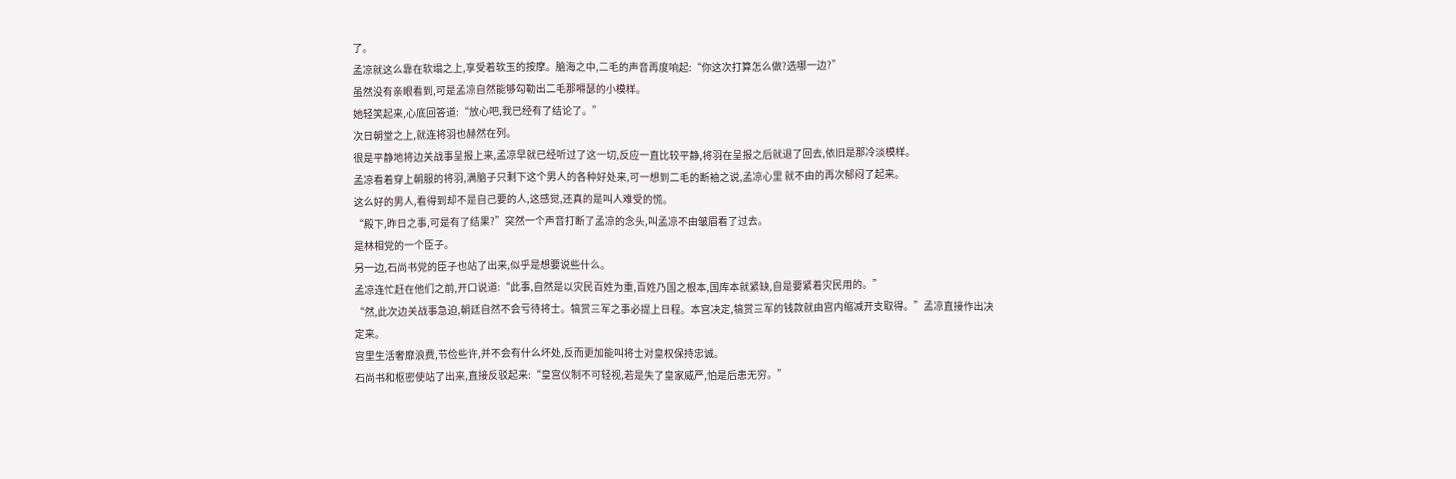了。
孟凉就这么靠在软塌之上,享受着软玉的按摩。脑海之中,二毛的声音再度响起:“你这次打算怎么做?选哪一边?”
虽然没有亲眼看到,可是孟凉自然能够勾勒出二毛那嘚瑟的小模样。
她轻笑起来,心底回答道:“放心吧,我已经有了结论了。”
次日朝堂之上,就连将羽也赫然在列。
很是平静地将边关战事呈报上来,孟凉早就已经听过了这一切,反应一直比较平静,将羽在呈报之后就退了回去,依旧是那冷淡模样。
孟凉看着穿上朝服的将羽,满脑子只剩下这个男人的各种好处来,可一想到二毛的断袖之说,孟凉心里 就不由的再次郁闷了起来。
这么好的男人,看得到却不是自己要的人,这感觉,还真的是叫人难受的慌。
“殿下,昨日之事,可是有了结果?”突然一个声音打断了孟凉的念头,叫孟凉不由皱眉看了过去。
是林相党的一个臣子。
另一边,石尚书党的臣子也站了出来,似乎是想要说些什么。
孟凉连忙赶在他们之前,开口说道:“此事,自然是以灾民百姓为重,百姓乃国之根本,国库本就紧缺,自是要紧着灾民用的。”
“然,此次边关战事急迫,朝廷自然不会亏待将士。犒赏三军之事必提上日程。本宫决定,犒赏三军的钱款就由宫内缩减开支取得。”孟凉直接作出决定来。
宫里生活奢靡浪费,节俭些许,并不会有什么坏处,反而更加能叫将士对皇权保持忠诚。
石尚书和枢密使站了出来,直接反驳起来:“皇宫仪制不可轻视,若是失了皇家威严,怕是后患无穷。”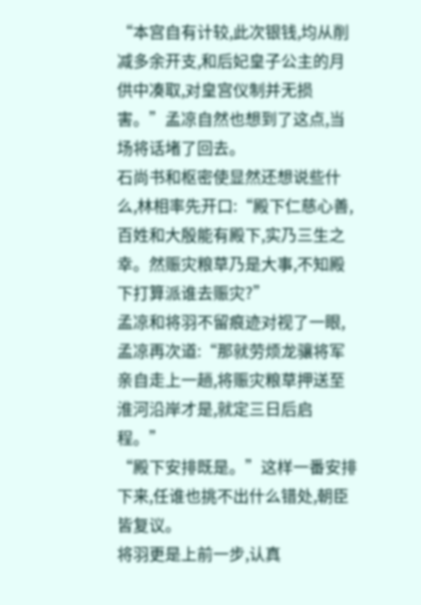“本宫自有计较,此次银钱,均从削减多余开支,和后妃皇子公主的月供中凑取,对皇宫仪制并无损害。”孟凉自然也想到了这点,当场将话堵了回去。
石尚书和枢密使显然还想说些什么,林相率先开口:“殿下仁慈心善,百姓和大殷能有殿下,实乃三生之幸。然赈灾粮草乃是大事,不知殿下打算派谁去赈灾?”
孟凉和将羽不留痕迹对视了一眼,孟凉再次道:“那就劳烦龙骧将军亲自走上一趟,将赈灾粮草押送至淮河沿岸才是,就定三日后启程。”
“殿下安排既是。”这样一番安排下来,任谁也挑不出什么错处,朝臣皆复议。
将羽更是上前一步,认真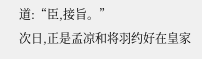道:“臣,接旨。”
次日,正是孟凉和将羽约好在皇家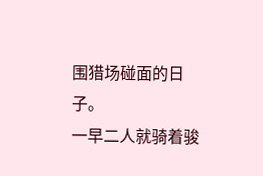围猎场碰面的日子。
一早二人就骑着骏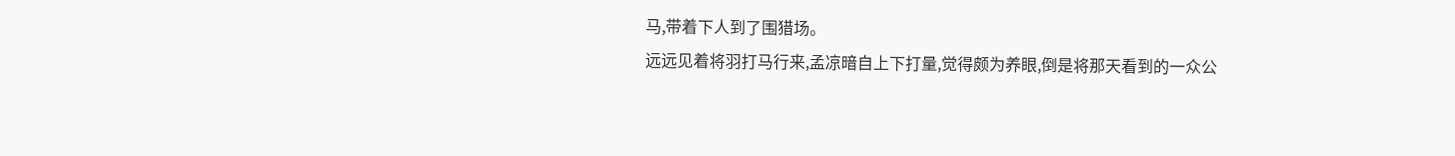马,带着下人到了围猎场。
远远见着将羽打马行来,孟凉暗自上下打量,觉得颇为养眼,倒是将那天看到的一众公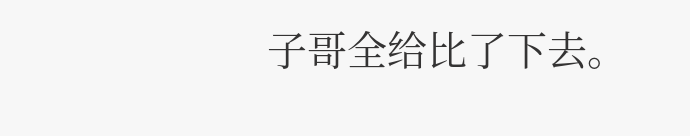子哥全给比了下去。